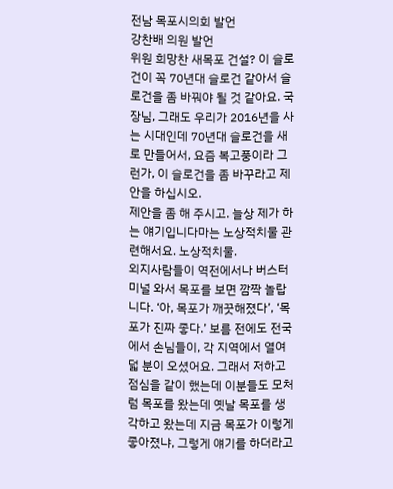전남 목포시의회 발언
강찬배 의원 발언
위원 희망찬 새목포 건설? 이 슬로건이 꼭 70년대 슬로건 같아서 슬로건을 좀 바꿔야 될 것 같아요. 국장님, 그래도 우리가 2016년을 사는 시대인데 70년대 슬로건을 새로 만들어서, 요즘 복고풍이라 그런가, 이 슬로건을 좀 바꾸라고 제안을 하십시오.
제안을 좀 해 주시고. 늘상 제가 하는 얘기입니다마는 노상적치물 관련해서요. 노상적치물.
외지사람들이 역전에서나 버스터미널 와서 목포를 보면 깜짝 놀랍니다. ‘아, 목포가 깨끗해졌다’, ‘목포가 진짜 좋다.’ 보름 전에도 전국에서 손님들이, 각 지역에서 열여덟 분이 오셨어요. 그래서 저하고 점심을 같이 했는데 이분들도 모처럼 목포를 왔는데 옛날 목포를 생각하고 왔는데 지금 목포가 이렇게 좋아졌냐, 그렇게 얘기를 하더라고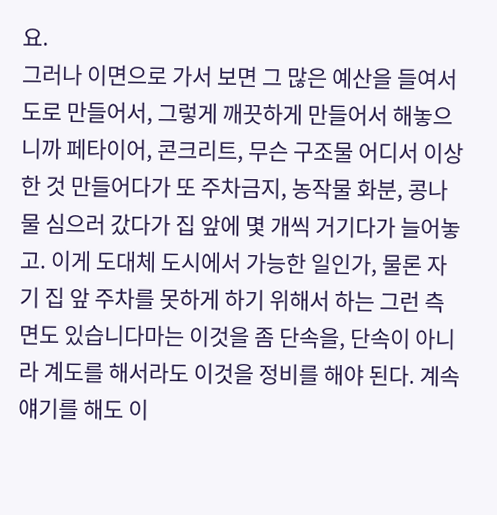요.
그러나 이면으로 가서 보면 그 많은 예산을 들여서 도로 만들어서, 그렇게 깨끗하게 만들어서 해놓으니까 페타이어, 콘크리트, 무슨 구조물 어디서 이상한 것 만들어다가 또 주차금지, 농작물 화분, 콩나물 심으러 갔다가 집 앞에 몇 개씩 거기다가 늘어놓고. 이게 도대체 도시에서 가능한 일인가, 물론 자기 집 앞 주차를 못하게 하기 위해서 하는 그런 측면도 있습니다마는 이것을 좀 단속을, 단속이 아니라 계도를 해서라도 이것을 정비를 해야 된다. 계속 얘기를 해도 이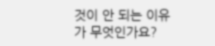것이 안 되는 이유가 무엇인가요?